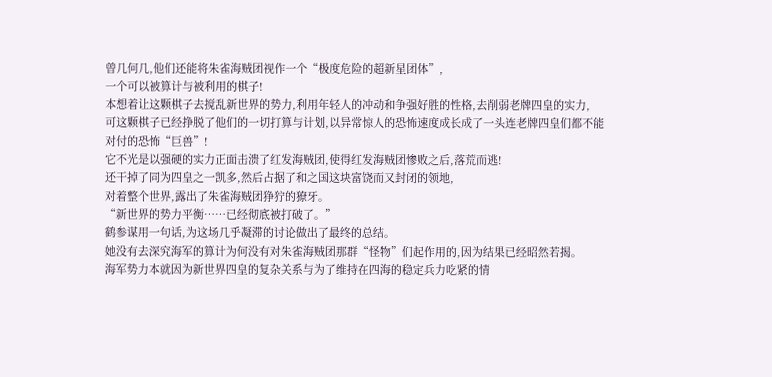曾几何几,他们还能将朱雀海贼团视作一个“极度危险的超新星团体”,
一个可以被算计与被利用的棋子!
本想着让这颗棋子去搅乱新世界的势力,利用年轻人的冲动和争强好胜的性格,去削弱老牌四皇的实力,
可这颗棋子已经挣脱了他们的一切打算与计划,以异常惊人的恐怖速度成长成了一头连老牌四皇们都不能对付的恐怖“巨兽”!
它不光是以强硬的实力正面击溃了红发海贼团,使得红发海贼团惨败之后,落荒而逃!
还干掉了同为四皇之一凯多,然后占据了和之国这块富饶而又封闭的领地,
对着整个世界,露出了朱雀海贼团狰狞的獠牙。
“新世界的势力平衡……已经彻底被打破了。”
鹤参谋用一句话,为这场几乎凝滞的讨论做出了最终的总结。
她没有去深究海军的算计为何没有对朱雀海贼团那群“怪物”们起作用的,因为结果已经昭然若揭。
海军势力本就因为新世界四皇的复杂关系与为了维持在四海的稳定兵力吃紧的情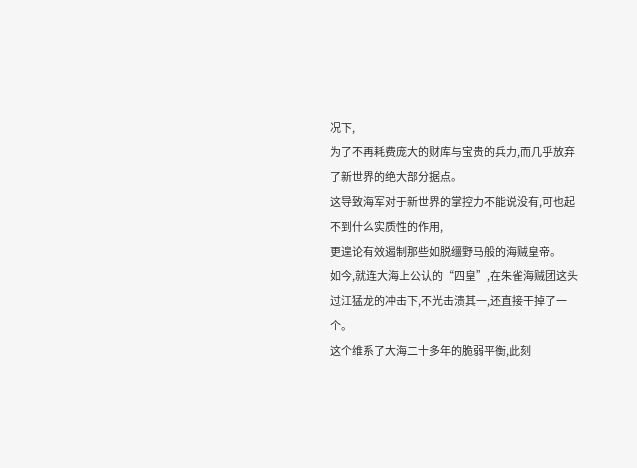况下,
为了不再耗费庞大的财库与宝贵的兵力,而几乎放弃了新世界的绝大部分据点。
这导致海军对于新世界的掌控力不能说没有,可也起不到什么实质性的作用,
更遑论有效遏制那些如脱缰野马般的海贼皇帝。
如今,就连大海上公认的“四皇”,在朱雀海贼团这头过江猛龙的冲击下,不光击溃其一,还直接干掉了一个。
这个维系了大海二十多年的脆弱平衡,此刻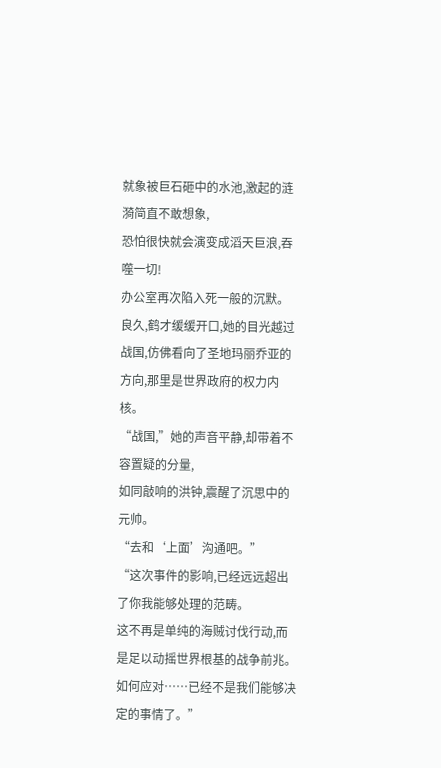就象被巨石砸中的水池,激起的涟漪简直不敢想象,
恐怕很快就会演变成滔天巨浪,吞噬一切!
办公室再次陷入死一般的沉默。
良久,鹤才缓缓开口,她的目光越过战国,仿佛看向了圣地玛丽乔亚的方向,那里是世界政府的权力内核。
“战国,”她的声音平静,却带着不容置疑的分量,
如同敲响的洪钟,震醒了沉思中的元帅。
“去和‘上面’沟通吧。”
“这次事件的影响,已经远远超出了你我能够处理的范畴。
这不再是单纯的海贼讨伐行动,而是足以动摇世界根基的战争前兆。
如何应对……已经不是我们能够决定的事情了。”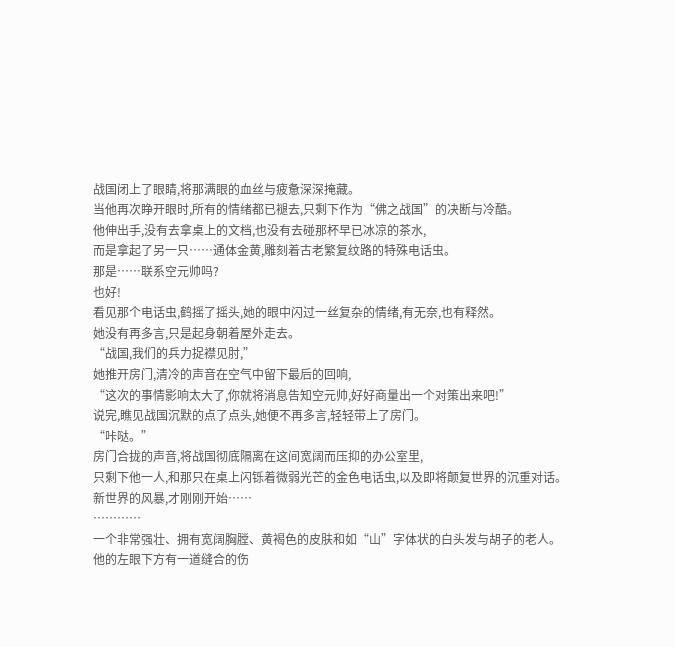战国闭上了眼睛,将那满眼的血丝与疲惫深深掩藏。
当他再次睁开眼时,所有的情绪都已褪去,只剩下作为“佛之战国”的决断与冷酷。
他伸出手,没有去拿桌上的文档,也没有去碰那杯早已冰凉的茶水,
而是拿起了另一只……通体金黄,雕刻着古老繁复纹路的特殊电话虫。
那是……联系空元帅吗?
也好!
看见那个电话虫,鹤摇了摇头,她的眼中闪过一丝复杂的情绪,有无奈,也有释然。
她没有再多言,只是起身朝着屋外走去。
“战国,我们的兵力捉襟见肘,”
她推开房门,清冷的声音在空气中留下最后的回响,
“这次的事情影响太大了,你就将消息告知空元帅,好好商量出一个对策出来吧!”
说完,瞧见战国沉默的点了点头,她便不再多言,轻轻带上了房门。
“咔哒。”
房门合拢的声音,将战国彻底隔离在这间宽阔而压抑的办公室里,
只剩下他一人,和那只在桌上闪铄着微弱光芒的金色电话虫,以及即将颠复世界的沉重对话。
新世界的风暴,才刚刚开始……
…………
一个非常强壮、拥有宽阔胸膛、黄褐色的皮肤和如“山”字体状的白头发与胡子的老人。
他的左眼下方有一道缝合的伤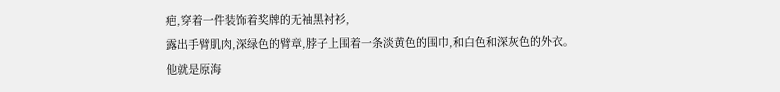疤,穿着一件装饰着奖牌的无袖黑衬衫,
露出手臂肌肉,深绿色的臂章,脖子上围着一条淡黄色的围巾,和白色和深灰色的外衣。
他就是原海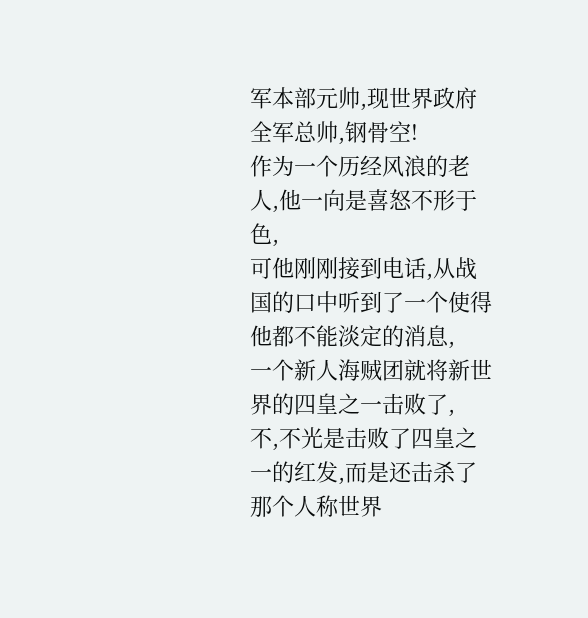军本部元帅,现世界政府全军总帅,钢骨空!
作为一个历经风浪的老人,他一向是喜怒不形于色,
可他刚刚接到电话,从战国的口中听到了一个使得他都不能淡定的消息,
一个新人海贼团就将新世界的四皇之一击败了,
不,不光是击败了四皇之一的红发,而是还击杀了那个人称世界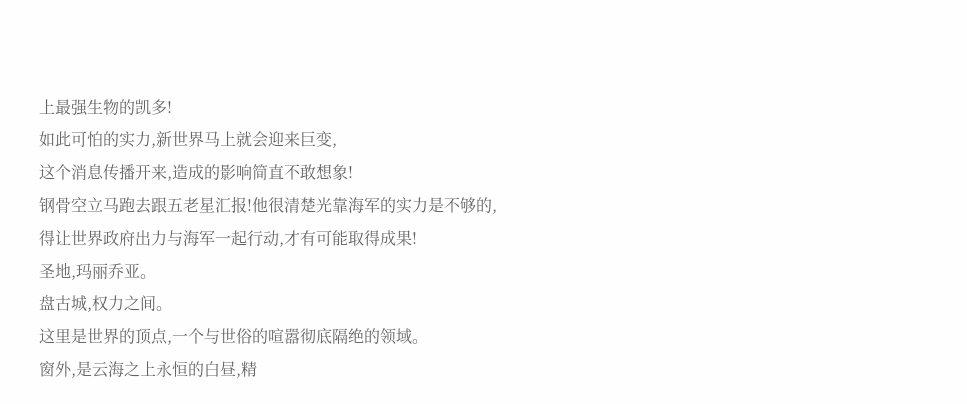上最强生物的凯多!
如此可怕的实力,新世界马上就会迎来巨变,
这个消息传播开来,造成的影响简直不敢想象!
钢骨空立马跑去跟五老星汇报!他很清楚光靠海军的实力是不够的,
得让世界政府出力与海军一起行动,才有可能取得成果!
圣地,玛丽乔亚。
盘古城,权力之间。
这里是世界的顶点,一个与世俗的喧嚣彻底隔绝的领域。
窗外,是云海之上永恒的白昼,精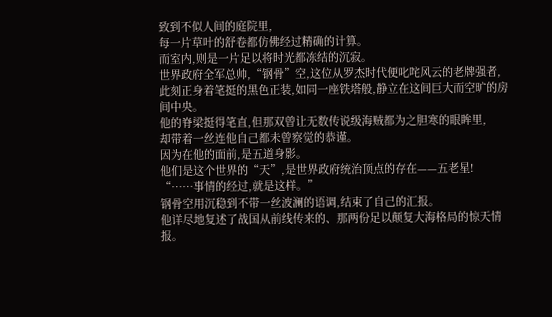致到不似人间的庭院里,
每一片草叶的舒卷都仿佛经过精确的计算。
而室内,则是一片足以将时光都冻结的沉寂。
世界政府全军总帅,“钢骨”空,这位从罗杰时代便叱咤风云的老牌强者,
此刻正身着笔挺的黑色正装,如同一座铁塔般,静立在这间巨大而空旷的房间中央。
他的脊梁挺得笔直,但那双曾让无数传说级海贼都为之胆寒的眼眸里,
却带着一丝连他自己都未曾察觉的恭谨。
因为在他的面前,是五道身影。
他们是这个世界的“天”,是世界政府统治顶点的存在——五老星!
“……事情的经过,就是这样。”
钢骨空用沉稳到不带一丝波澜的语调,结束了自己的汇报。
他详尽地复述了战国从前线传来的、那两份足以颠复大海格局的惊天情报。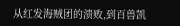从红发海贼团的溃败,到百兽凯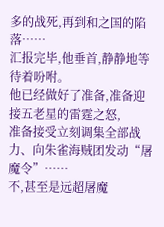多的战死,再到和之国的陷落……
汇报完毕,他垂首,静静地等待着吩咐。
他已经做好了准备,准备迎接五老星的雷霆之怒,
准备接受立刻调集全部战力、向朱雀海贼团发动“屠魔令”……
不,甚至是远超屠魔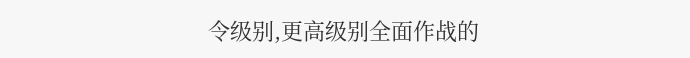令级别,更高级别全面作战的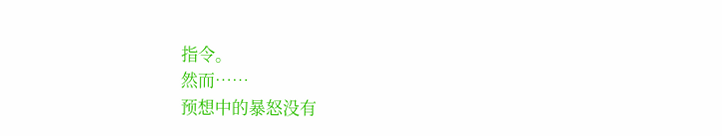指令。
然而……
预想中的暴怒没有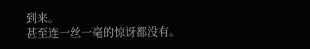到来。
甚至连一丝一毫的惊讶都没有。